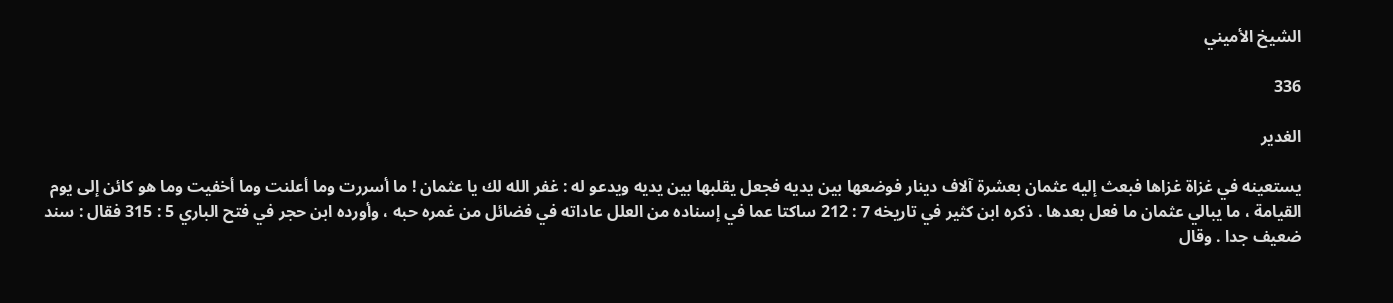الشيخ الأميني

336

الغدير

يستعينه في غزاة غزاها فبعث إليه عثمان بعشرة آلاف دينار فوضعها بين يديه فجعل يقلبها بين يديه ويدعو له : غفر الله لك يا عثمان ! ما أسررت وما أعلنت وما أخفيت وما هو كائن إلى يوم القيامة ، ما يبالي عثمان ما فعل بعدها . ذكره ابن كثير في تاريخه 7 : 212 ساكتا عما في إسناده من العلل عاداته في فضائل من غمره حبه ، وأورده ابن حجر في فتح الباري 5 : 315 فقال : سند ضعيف جدا . وقال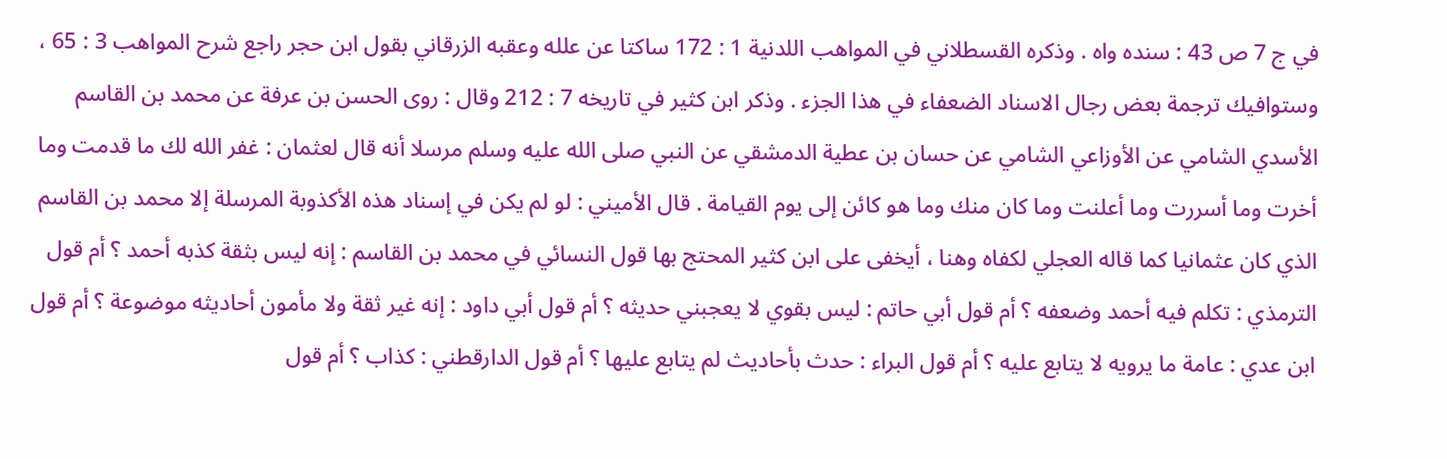في ج 7 ص 43 : سنده واه . وذكره القسطلاني في المواهب اللدنية 1 : 172 ساكتا عن علله وعقبه الزرقاني بقول ابن حجر راجع شرح المواهب 3 : 65 ، وستوافيك ترجمة بعض رجال الاسناد الضعفاء في هذا الجزء . وذكر ابن كثير في تاريخه 7 : 212 وقال : روى الحسن بن عرفة عن محمد بن القاسم الأسدي الشامي عن الأوزاعي الشامي عن حسان بن عطية الدمشقي عن النبي صلى الله عليه وسلم مرسلا أنه قال لعثمان : غفر الله لك ما قدمت وما أخرت وما أسررت وما أعلنت وما كان منك وما هو كائن إلى يوم القيامة . قال الأميني : لو لم يكن في إسناد هذه الأكذوبة المرسلة إلا محمد بن القاسم الذي كان عثمانيا كما قاله العجلي لكفاه وهنا ، أيخفى على ابن كثير المحتج بها قول النسائي في محمد بن القاسم : إنه ليس بثقة كذبه أحمد ؟ أم قول الترمذي : تكلم فيه أحمد وضعفه ؟ أم قول أبي حاتم : ليس بقوي لا يعجبني حديثه ؟ أم قول أبي داود : إنه غير ثقة ولا مأمون أحاديثه موضوعة ؟ أم قول ابن عدي : عامة ما يرويه لا يتابع عليه ؟ أم قول البراء : حدث بأحاديث لم يتابع عليها ؟ أم قول الدارقطني : كذاب ؟ أم قول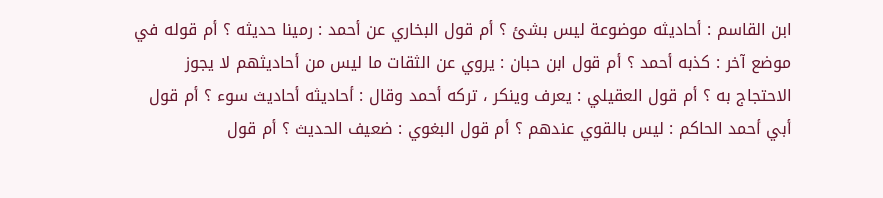ابن القاسم : أحاديثه موضوعة ليس بشئ ؟ أم قول البخاري عن أحمد : رمينا حديثه ؟ أم قوله في موضع آخر : كذبه أحمد ؟ أم قول ابن حبان : يروي عن الثقات ما ليس من أحاديثهم لا يجوز الاحتجاج به ؟ أم قول العقيلي : يعرف وينكر ، تركه أحمد وقال : أحاديثه أحاديث سوء ؟ أم قول أبي أحمد الحاكم : ليس بالقوي عندهم ؟ أم قول البغوي : ضعيف الحديث ؟ أم قول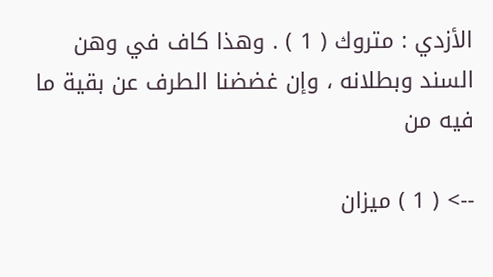الأزدي : متروك ( 1 ) . وهذا كاف في وهن السند وبطلانه ، وإن غضضنا الطرف عن بقية ما فيه من

--> ( 1 ) ميزان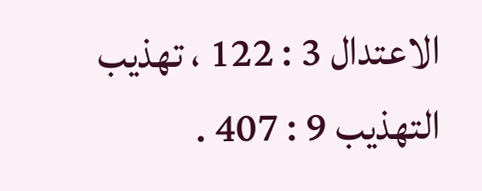الاعتدال 3 : 122 ، تهذيب التهذيب 9 : 407 .